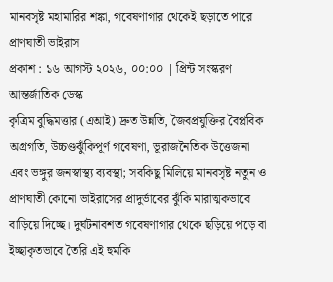মানবসৃষ্ট মহামারির শঙ্কা, গবেষণাগার থেকেই ছড়াতে পারে প্রাণঘাতী ভাইরাস
প্রকাশ : ১৬ আগস্ট ২০২৬, ০০:০০ | প্রিন্ট সংস্করণ
আন্তর্জাতিক ডেস্ক
কৃত্রিম বুদ্ধিমত্তার (এআই) দ্রুত উন্নতি, জৈবপ্রযুক্তির বৈপ্লবিক অগ্রগতি, উচ্চণ্ডঝুঁকিপূর্ণ গবেষণা, ভূরাজনৈতিক উত্তেজনা এবং ভঙ্গুর জনস্বাস্থ্য ব্যবস্থা; সবকিছু মিলিয়ে মানবসৃষ্ট নতুন ও প্রাণঘাতী কোনো ভাইরাসের প্রাদুর্ভাবের ঝুঁকি মারাত্মকভাবে বাড়িয়ে দিচ্ছে। দুর্ঘটনাবশত গবেষণাগার থেকে ছড়িয়ে পড়ে বা ইচ্ছাকৃতভাবে তৈরি এই হুমকি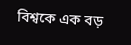বিশ্বকে এক বড়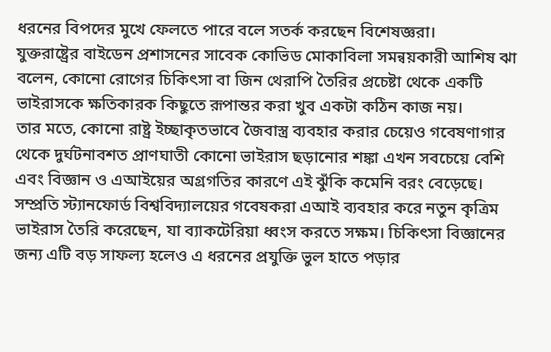ধরনের বিপদের মুখে ফেলতে পারে বলে সতর্ক করছেন বিশেষজ্ঞরা।
যুক্তরাষ্ট্রের বাইডেন প্রশাসনের সাবেক কোভিড মোকাবিলা সমন্বয়কারী আশিষ ঝা বলেন, কোনো রোগের চিকিৎসা বা জিন থেরাপি তৈরির প্রচেষ্টা থেকে একটি ভাইরাসকে ক্ষতিকারক কিছুতে রূপান্তর করা খুব একটা কঠিন কাজ নয়।
তার মতে, কোনো রাষ্ট্র ইচ্ছাকৃতভাবে জৈবাস্ত্র ব্যবহার করার চেয়েও গবেষণাগার থেকে দুর্ঘটনাবশত প্রাণঘাতী কোনো ভাইরাস ছড়ানোর শঙ্কা এখন সবচেয়ে বেশি এবং বিজ্ঞান ও এআইয়ের অগ্রগতির কারণে এই ঝুঁকি কমেনি বরং বেড়েছে। সম্প্রতি স্ট্যানফোর্ড বিশ্ববিদ্যালয়ের গবেষকরা এআই ব্যবহার করে নতুন কৃত্রিম ভাইরাস তৈরি করেছেন, যা ব্যাকটেরিয়া ধ্বংস করতে সক্ষম। চিকিৎসা বিজ্ঞানের জন্য এটি বড় সাফল্য হলেও এ ধরনের প্রযুক্তি ভুল হাতে পড়ার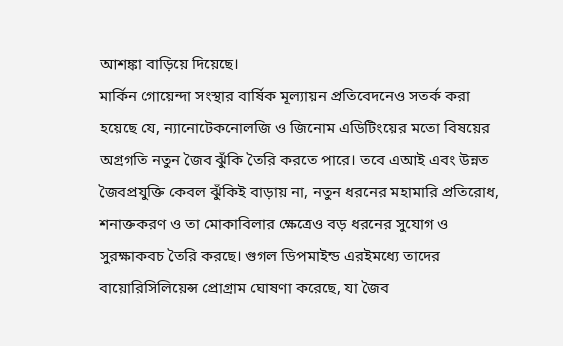আশঙ্কা বাড়িয়ে দিয়েছে।
মার্কিন গোয়েন্দা সংস্থার বার্ষিক মূল্যায়ন প্রতিবেদনেও সতর্ক করা হয়েছে যে, ন্যানোটেকনোলজি ও জিনোম এডিটিংয়ের মতো বিষয়ের অগ্রগতি নতুন জৈব ঝুঁকি তৈরি করতে পারে। তবে এআই এবং উন্নত জৈবপ্রযুক্তি কেবল ঝুঁকিই বাড়ায় না, নতুন ধরনের মহামারি প্রতিরোধ, শনাক্তকরণ ও তা মোকাবিলার ক্ষেত্রেও বড় ধরনের সুযোগ ও সুরক্ষাকবচ তৈরি করছে। গুগল ডিপমাইন্ড এরইমধ্যে তাদের বায়োরিসিলিয়েন্স প্রোগ্রাম ঘোষণা করেছে, যা জৈব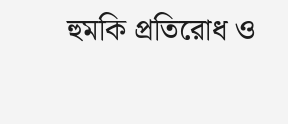হুমকি প্রতিরোধ ও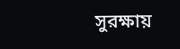সুরক্ষায়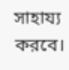সাহায্য করবে।